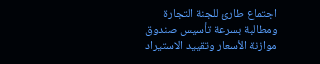اجتماع طارئ للجنة التجارة ومطالبة بسرعة تأسيس صندوق موازنة الأسعار وتقييد الاستيراد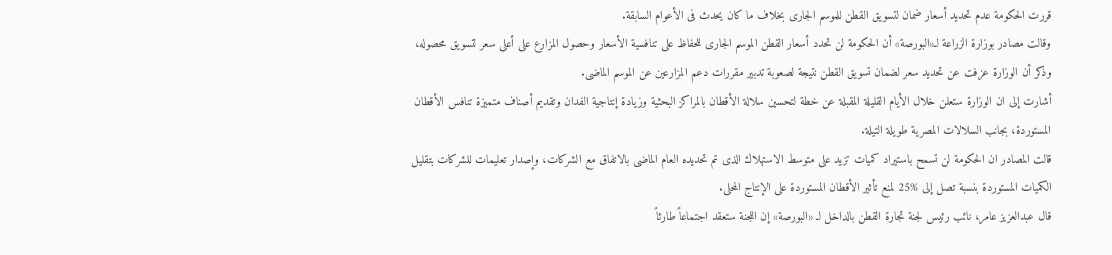قررت الحكومة عدم تحديد أسعار ضمان لتسويق القطن للموسم الجارى بخلاف ما كان يحدث فى الأعوام السابقة.
وقالت مصادر بوزارة الزراعة لـ«البورصة» أن الحكومة لن تحدد أسعار القطن الموسم الجارى للحفاظ على تنافسية الأسعار وحصول المزارع على أعلى سعر لتسويق محصوله، وذكر أن الوزارة عزفت عن تحديد سعر لضمان تسويق القطن نتيجة لصعوبة تدبير مقررات دعم المزارعين عن الموسم الماضى.
أشارت إلى ان الوزارة ستعلن خلال الأيام القليلة المقبلة عن خطة لتحسين سلالة الأقطان بالمراكز البحثية وزيادة إنتاجية الفدان وتقديم أصناف متميزة تنافس الأقطان المستوردة، بجانب السلالات المصرية طويلة التيلة.
قالت المصادر ان الحكومة لن تسمح باستيراد كميات تزيد على متوسط الاستهلاك الذى تم تحديده العام الماضى بالاتفاق مع الشركات، وإصدار تعليمات للشركات بتقليل الكميات المستوردة بنسبة تصل إلى %25 لمنع تأثير الأقطان المستوردة على الإنتاج المحلى.
قال عبدالعزيز عامر، نائب رئيس لجنة تجارة القطن بالداخل لـ «البورصة» إن اللجنة ستعقد اجتماعاً طارئاً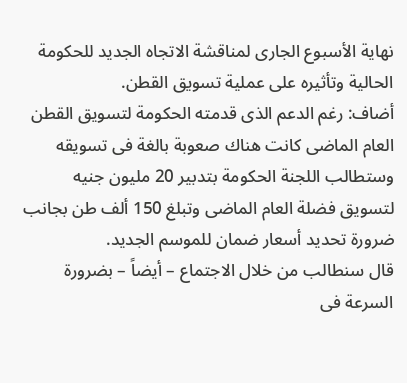نهاية الأسبوع الجارى لمناقشة الاتجاه الجديد للحكومة الحالية وتأثيره على عملية تسويق القطن.
أضاف: رغم الدعم الذى قدمته الحكومة لتسويق القطن العام الماضى كانت هناك صعوبة بالغة فى تسويقه وستطالب اللجنة الحكومة بتدبير 20 مليون جنيه لتسويق فضلة العام الماضى وتبلغ 150 ألف طن بجانب ضرورة تحديد أسعار ضمان للموسم الجديد.
قال سنطالب من خلال الاجتماع – أيضاً – بضرورة السرعة فى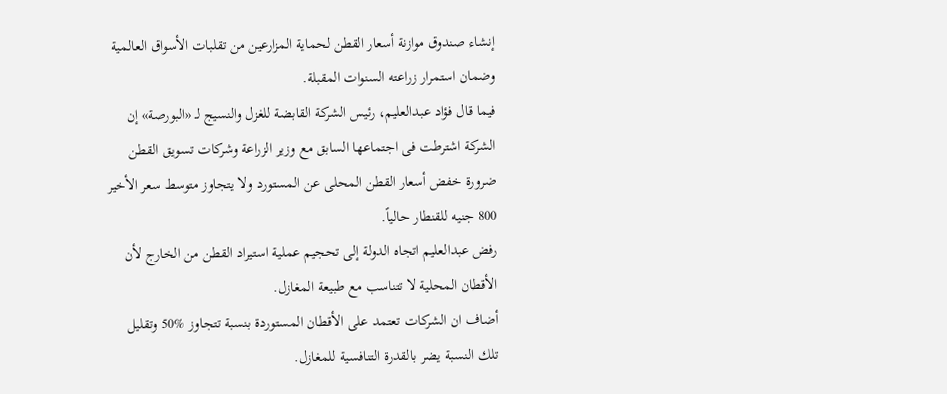إنشاء صندوق موازنة أسعار القطن لحماية المزارعين من تقلبات الأسواق العالمية وضمان استمرار زراعته السنوات المقبلة.
فيما قال فؤاد عبدالعليم، رئيس الشركة القابضة للغزل والنسيج لـ «البورصة» إن الشركة اشترطت فى اجتماعها السابق مع وزير الزراعة وشركات تسويق القطن ضرورة خفض أسعار القطن المحلى عن المستورد ولا يتجاوز متوسط سعر الأخير 800 جنيه للقنطار حالياً.
رفض عبدالعليم اتجاه الدولة إلى تحجيم عملية استيراد القطن من الخارج لأن الأقطان المحلية لا تتناسب مع طبيعة المغازل.
أضاف ان الشركات تعتمد على الأقطان المستوردة بنسبة تتجاوز %50 وتقليل تلك النسبة يضر بالقدرة التنافسية للمغازل.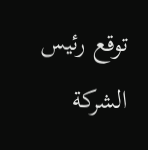توقع رئيس الشركة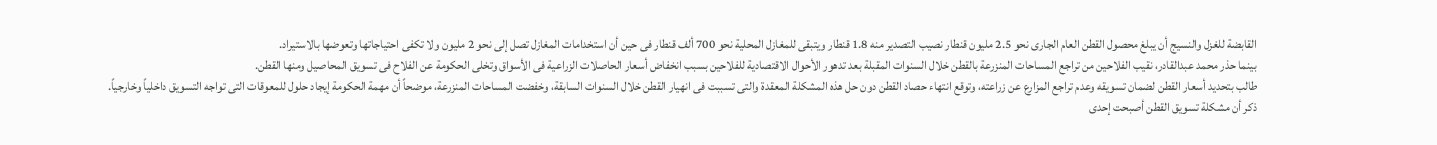القابضة للغزل والنسيج أن يبلغ محصول القطن العام الجارى نحو 2.5 مليون قنطار نصيب التصدير منه 1.8 قنطار ويتبقى للمغازل المحلية نحو 700 ألف قنطار فى حين أن استخدامات المغازل تصل إلى نحو 2 مليون ولا تكفى احتياجاتها وتعوضها بالاستيراد.
بينما حذر محمد عبدالقادر، نقيب الفلاحين من تراجع المساحات المنزرعة بالقطن خلال السنوات المقبلة بعد تدهور الأحوال الاقتصادية للفلاحين بسبب انخفاض أسعار الحاصلات الزراعية فى الأسواق وتخلى الحكومة عن الفلاح فى تسويق المحاصيل ومنها القطن.
طالب بتحديد أسعار القطن لضمان تسويقه وعدم تراجع المزارع عن زراعته، وتوقع انتهاء حصاد القطن دون حل هذه المشكلة المعقدة والتى تسببت فى انهيار القطن خلال السنوات السابقة، وخفضت المساحات المنزرعة، موضحاً أن مهمة الحكومة إيجاد حلول للمعوقات التى تواجه التسويق داخلياً وخارجياً.
ذكر أن مشكلة تسويق القطن أصبحت إحدى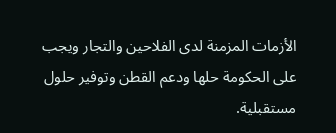الأزمات المزمنة لدى الفلاحين والتجار ويجب على الحكومة حلها ودعم القطن وتوفير حلول مستقبلية.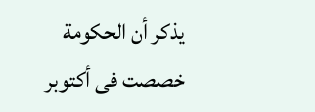يذكر أن الحكومة خصصت فى أكتوبر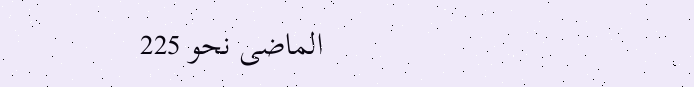الماضى نحو 225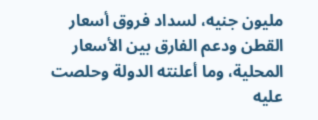مليون جنيه، لسداد فروق أسعار القطن ودعم الفارق بين الأسعار المحلية، وما أعلنته الدولة وحلصت عليه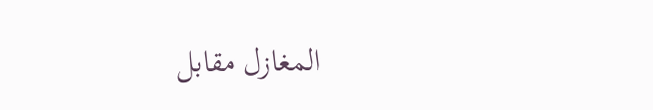المغازل مقابل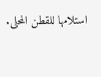استلامها للقطن المحلى.